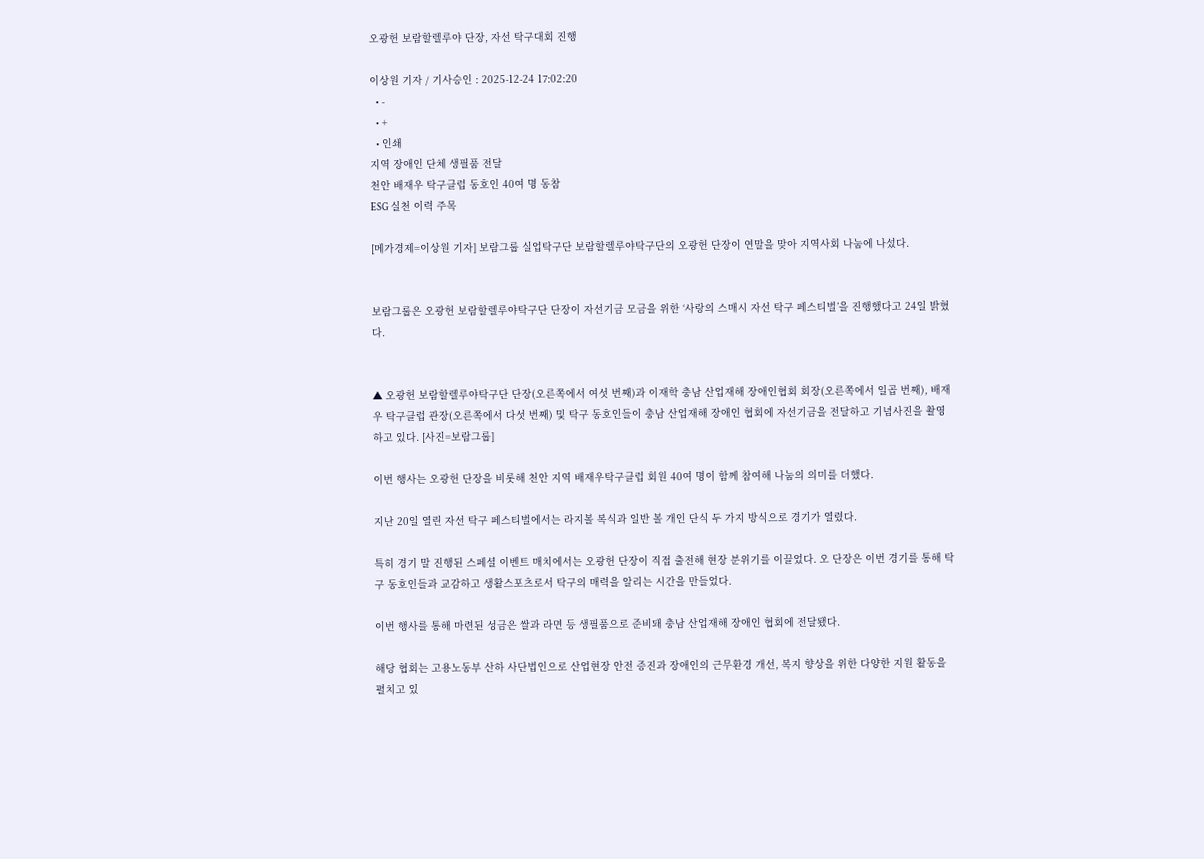오광헌 보람할렐루야 단장, 자선 탁구대회 진행

이상원 기자 / 기사승인 : 2025-12-24 17:02:20
  • -
  • +
  • 인쇄
지역 장애인 단체 생필품 전달
천안 배재우 탁구클럽 동호인 40여 명 동참
ESG 실천 이력 주목

[메가경제=이상원 기자] 보람그룹 실업탁구단 보람할렐루야탁구단의 오광헌 단장이 연말을 맞아 지역사회 나눔에 나섰다.


보람그룹은 오광헌 보람할렐루야탁구단 단장이 자선기금 모금을 위한 ‘사랑의 스매시 자선 탁구 페스티벌’을 진행했다고 24일 밝혔다.


▲ 오광헌 보람할렐루야탁구단 단장(오른쪽에서 여섯 번째)과 이재학 충남 산업재해 장애인협회 회장(오른쪽에서 일곱 번째), 배재우 탁구클럽 관장(오른쪽에서 다섯 번째) 및 탁구 동호인들이 충남 산업재해 장애인 협회에 자선기금을 전달하고 기념사진을 촬영하고 있다. [사진=보람그룹]

이번 행사는 오광헌 단장을 비롯해 천안 지역 배재우탁구클럽 회원 40여 명이 함께 참여해 나눔의 의미를 더했다.

지난 20일 열린 자선 탁구 페스티벌에서는 라지볼 복식과 일반 볼 개인 단식 두 가지 방식으로 경기가 열렸다.

특히 경기 말 진행된 스페셜 이벤트 매치에서는 오광헌 단장이 직접 출전해 현장 분위기를 이끌었다. 오 단장은 이번 경기를 통해 탁구 동호인들과 교감하고 생활스포츠로서 탁구의 매력을 알리는 시간을 만들었다.

이번 행사를 통해 마련된 성금은 쌀과 라면 등 생필품으로 준비돼 충남 산업재해 장애인 협회에 전달됐다.

해당 협회는 고용노동부 산하 사단법인으로 산업현장 안전 증진과 장애인의 근무환경 개선, 복지 향상을 위한 다양한 지원 활동을 펼치고 있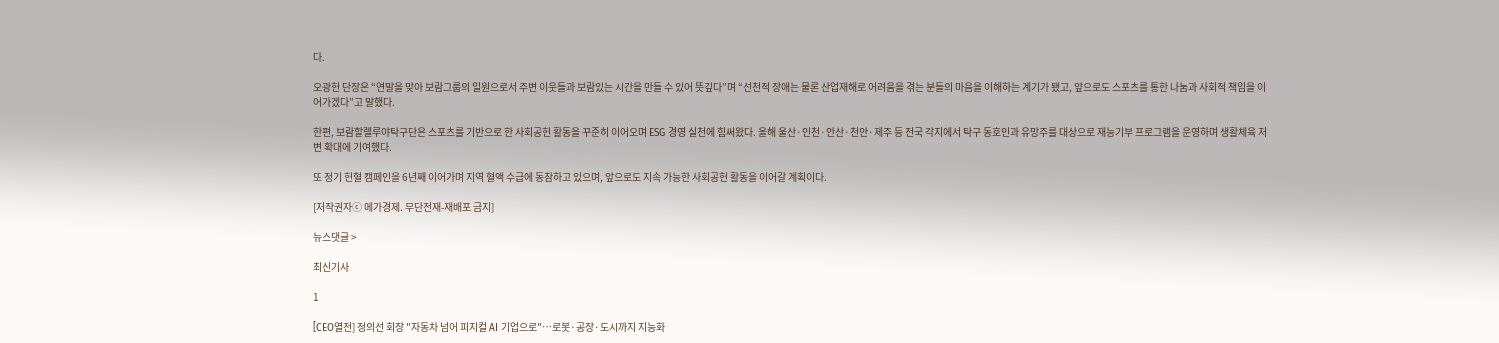다.

오광헌 단장은 “연말을 맞아 보람그룹의 일원으로서 주변 이웃들과 보람있는 시간을 만들 수 있어 뜻깊다”며 “선천적 장애는 물론 산업재해로 어려움을 겪는 분들의 마음을 이해하는 계기가 됐고, 앞으로도 스포츠를 통한 나눔과 사회적 책임을 이어가겠다”고 말했다.

한편, 보람할렐루야탁구단은 스포츠를 기반으로 한 사회공헌 활동을 꾸준히 이어오며 ESG 경영 실천에 힘써왔다. 올해 울산·인천·안산·천안·제주 등 전국 각지에서 탁구 동호인과 유망주를 대상으로 재능기부 프로그램을 운영하며 생활체육 저변 확대에 기여했다.

또 정기 헌혈 캠페인을 6년째 이어가며 지역 혈액 수급에 동참하고 있으며, 앞으로도 지속 가능한 사회공헌 활동을 이어갈 계획이다.

[저작권자ⓒ 메가경제. 무단전재-재배포 금지]

뉴스댓글 >

최신기사

1

[CEO열전] 정의선 회장 "자동차 넘어 피지컬 AI 기업으로"…로봇·공장·도시까지 지능화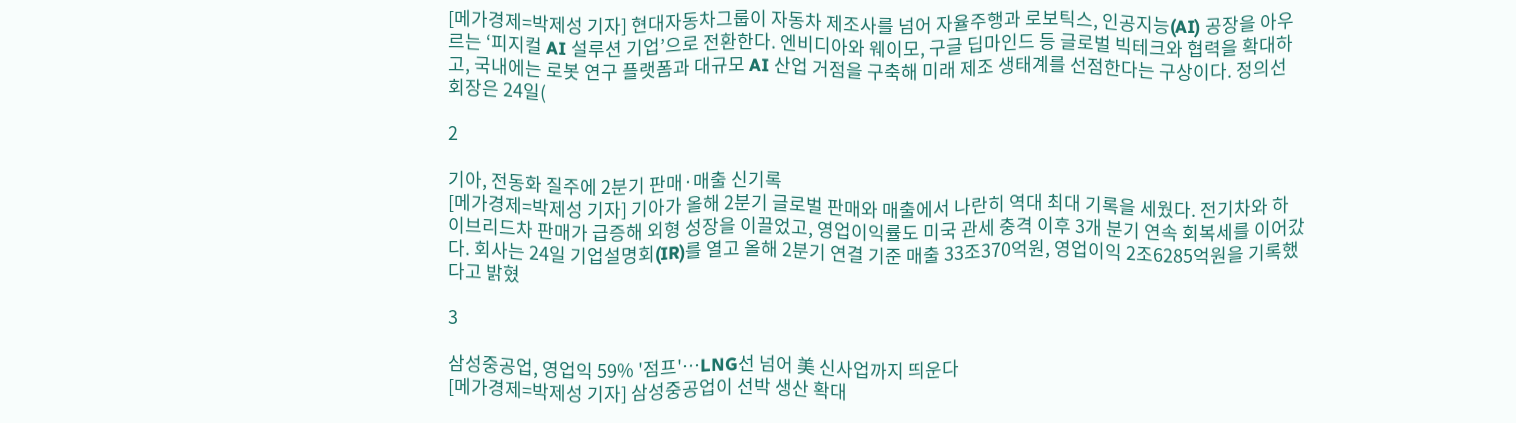[메가경제=박제성 기자] 현대자동차그룹이 자동차 제조사를 넘어 자율주행과 로보틱스, 인공지능(AI) 공장을 아우르는 ‘피지컬 AI 설루션 기업’으로 전환한다. 엔비디아와 웨이모, 구글 딥마인드 등 글로벌 빅테크와 협력을 확대하고, 국내에는 로봇 연구 플랫폼과 대규모 AI 산업 거점을 구축해 미래 제조 생태계를 선점한다는 구상이다. 정의선 회장은 24일(

2

기아, 전동화 질주에 2분기 판매·매출 신기록
[메가경제=박제성 기자] 기아가 올해 2분기 글로벌 판매와 매출에서 나란히 역대 최대 기록을 세웠다. 전기차와 하이브리드차 판매가 급증해 외형 성장을 이끌었고, 영업이익률도 미국 관세 충격 이후 3개 분기 연속 회복세를 이어갔다. 회사는 24일 기업설명회(IR)를 열고 올해 2분기 연결 기준 매출 33조370억원, 영업이익 2조6285억원을 기록했다고 밝혔

3

삼성중공업, 영업익 59% '점프'…LNG선 넘어 美 신사업까지 띄운다
[메가경제=박제성 기자] 삼성중공업이 선박 생산 확대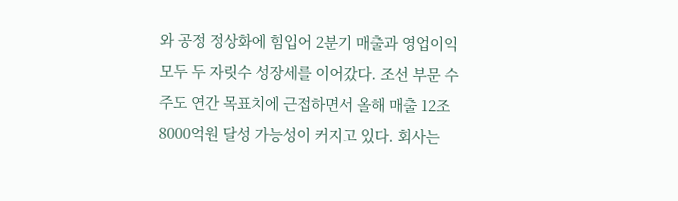와 공정 정상화에 힘입어 2분기 매출과 영업이익 모두 두 자릿수 성장세를 이어갔다. 조선 부문 수주도 연간 목표치에 근접하면서 올해 매출 12조8000억원 달성 가능성이 커지고 있다. 회사는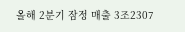올해 2분기 잠정 매출 3조2307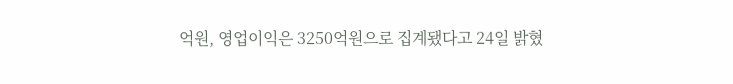억원, 영업이익은 3250억원으로 집계됐다고 24일 밝혔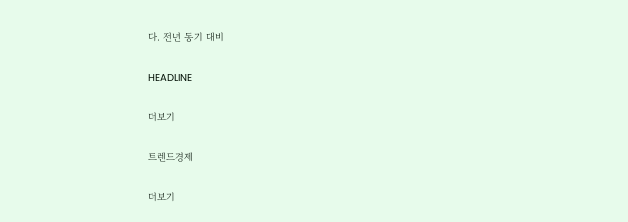다. 전년 동기 대비

HEADLINE

더보기

트렌드경제

더보기